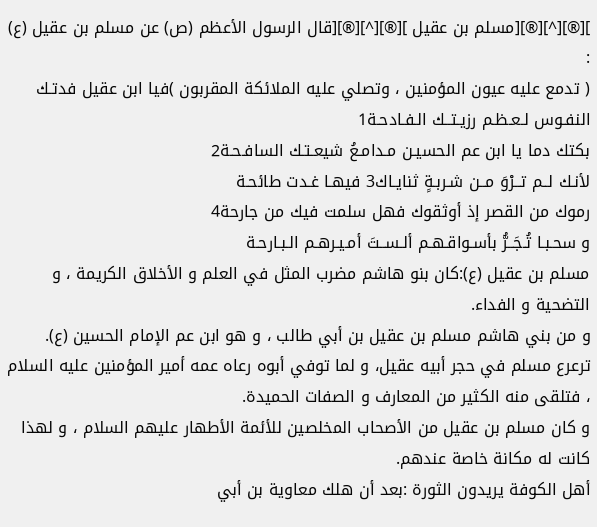][®][^][®][مسلم بن عقيل ][®][^][®][قال الرسول الأعظم (ص) عن مسلم بن عقيل (ع) :
( تدمع عليه عيون المؤمنين ، وتصلي عليه الملائكة المقربون )فيا ابن عقيل فدتـك النفـوس لـعـظـم رزيـتــك الـفـادحـة1
بكتك دما يا ابن عم الحسيـن مـدامـعُ شيعـتـك السافـحـة2
لأنـك لــم تــرْوَ مــن شـربـةٍ ثنايـاك3 فيهـا غـدت طائحـة
رموك من القصر إذ أوثقوك فهل سلمت فيك من جارحة4
و سحـبـا تُـجَــرُّ بأسـواقـهـم ألـســتَ أمـيـرهـم الـبـارحـة
مسلم بن عقيل (ع):كان بنو هاشم مضرب المثل في العلم و الأخلاق الكريمة ، و التضحية و الفداء.
و من بني هاشم مسلم بن عقيل بن أبي طالب ، و هو ابن عم الإمام الحسين (ع).
ترعرع مسلم في حجر أبيه عقيل، و لما توفي أبوه رعاه عمه أمير المؤمنين عليه السلام ، فتلقى منه الكثير من المعارف و الصفات الحميدة.
و كان مسلم بن عقيل من الأصحاب المخلصين للأئمة الأطهار عليهم السلام ، و لهذا كانت له مكانة خاصة عندهم.
أهل الكوفة يريدون الثورة :بعد أن هلك معاوية بن أبي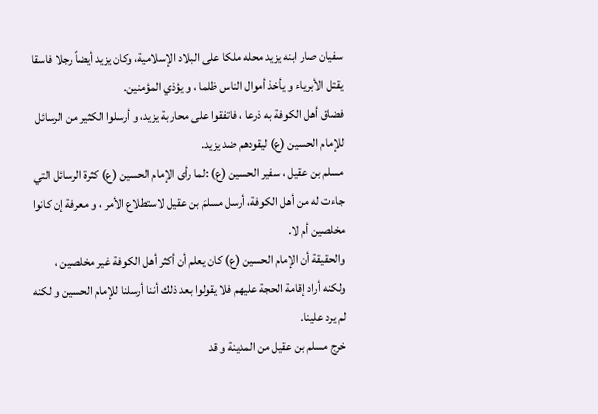سفيان صار ابنه يزيد محله ملكا على البلاد الإسلامية، وكان يزيد أيضاً رجلا فاسقا يقتل الأبرياء و يأخذ أموال الناس ظلما ، و يؤذي المؤمنين.
فضاق أهل الكوفة به ذرعا ، فاتفقوا على محاربة يزيد، و أرسلوا الكثير من الرسائل
للإمام الحسين (ع) ليقودهم ضد يزيد.
مسلم بن عقيل ، سفير الحسين (ع) :لما رأى الإمام الحسين (ع) كثرة الرسائل التي جاءت له من أهل الكوفة، أرسل مسلمَ بن عقيل لاستطلاع الأمر ، و معرفة إن كانوا مخلصين أم لا.
والحقيقة أن الإمام الحسين (ع) كان يعلم أن أكثر أهل الكوفة غير مخلصين ، ولكنه أراد إقامة الحجة عليهم فلا يقولوا بعد ذلك أننا أرسلنا للإمام الحسين و لكنه لم يرد علينا.
خرج مسلم بن عقيل من المدينة و قد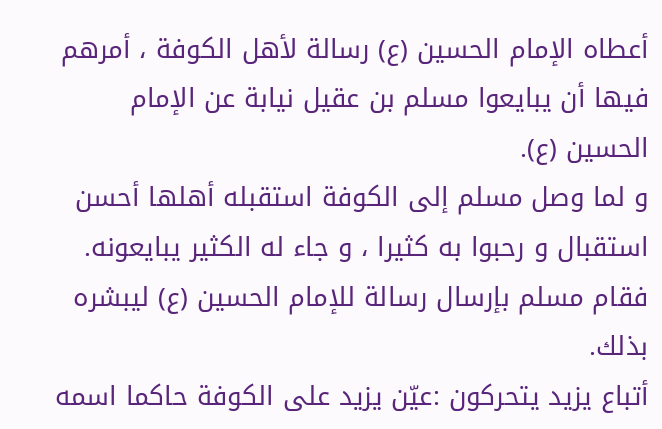أعطاه الإمام الحسين (ع) رسالة لأهل الكوفة ، أمرهم فيها أن يبايعوا مسلم بن عقيل نيابة عن الإمام الحسين (ع).
و لما وصل مسلم إلى الكوفة استقبله أهلها أحسن استقبال و رحبوا به كثيرا ، و جاء له الكثير يبايعونه. فقام مسلم بإرسال رسالة للإمام الحسين (ع) ليبشره بذلك.
أتباع يزيد يتحركون :عيّن يزيد على الكوفة حاكما اسمه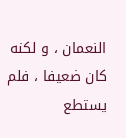النعمان ، و لكنه كان ضعيفا ، فلم يستطع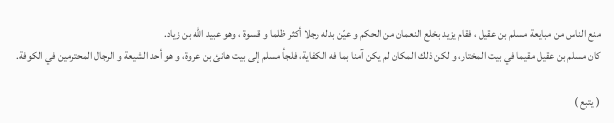منع الناس من مبايعة مسلم بن عقيل ، فقام يزيد بخلع النعمان من الحكم و عيّن بدله رجلا أكثر ظلما و قسوة ، وهو عبيد الله بن زياد.
كان مسلم بن عقيل مقيما في بيت المختار، و لكن ذلك المكان لم يكن آمنا بما فه الكفاية، فلجأ مسلم إلى بيت هانئ بن عروة، و هو أحد الشيعة و الرجال المحترمين في الكوفة.

( يتبع )